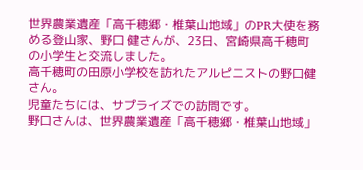世界農業遺産「高千穂郷・椎葉山地域」のPR大使を務める登山家、野口 健さんが、23日、宮崎県高千穂町の小学生と交流しました。
高千穂町の田原小学校を訪れたアルピニストの野口健さん。
児童たちには、サプライズでの訪問です。
野口さんは、世界農業遺産「高千穂郷・椎葉山地域」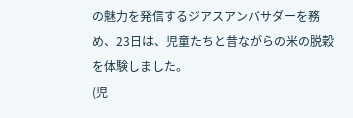の魅力を発信するジアスアンバサダーを務め、23日は、児童たちと昔ながらの米の脱穀を体験しました。
(児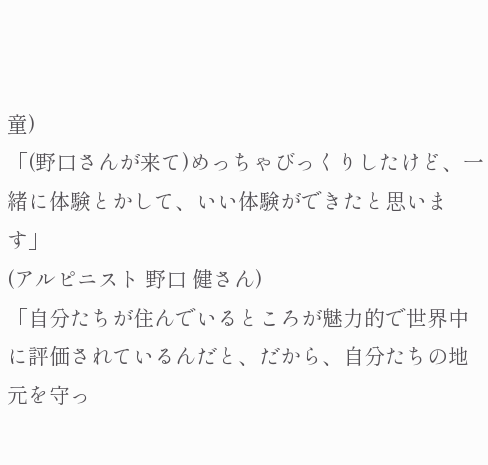童)
「(野口さんが来て)めっちゃびっくりしたけど、一緒に体験とかして、いい体験ができたと思います」
(アルピニスト 野口 健さん)
「自分たちが住んでいるところが魅力的で世界中に評価されているんだと、だから、自分たちの地元を守っ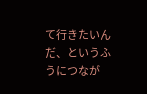て行きたいんだ、というふうにつなが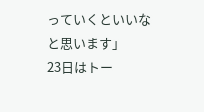っていくといいなと思います」
23日はトー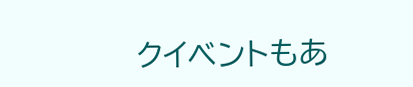クイベントもあ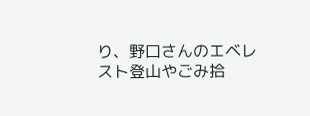り、野口さんのエベレスト登山やごみ拾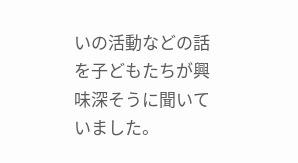いの活動などの話を子どもたちが興味深そうに聞いていました。